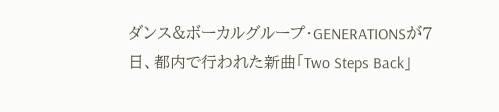ダンス&ボーカルグループ・GENERATIONSが7日、都内で行われた新曲「Two Steps Back」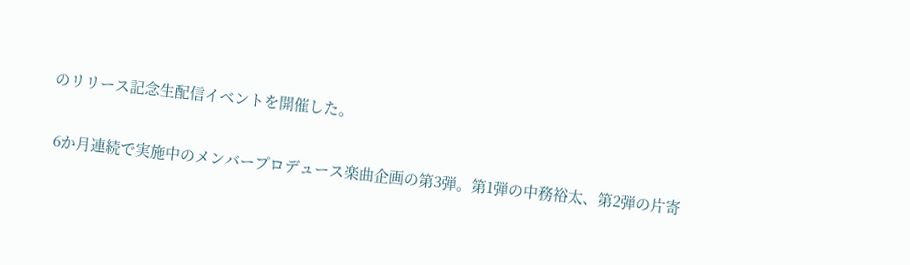のリリース記念生配信イベントを開催した。

 6か月連続で実施中のメンバープロデュース楽曲企画の第3弾。第1弾の中務裕太、第2弾の片寄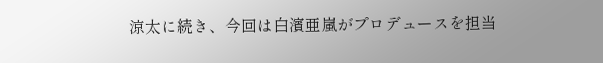涼太に続き、今回は白濱亜嵐がプロデュースを担当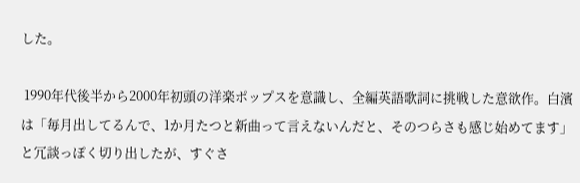した。

 1990年代後半から2000年初頭の洋楽ポップスを意識し、全編英語歌詞に挑戦した意欲作。白濱は「毎月出してるんで、1か月たつと新曲って言えないんだと、そのつらさも感じ始めてます」と冗談っぽく切り出したが、すぐさ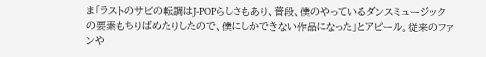ま「ラストのサビの転調はJ-POPらしさもあり、普段、僕のやっているダンスミュージックの要素もちりばめたりしたので、僕にしかできない作品になった」とアピール。従来のファンや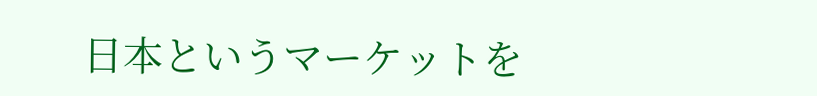日本というマーケットを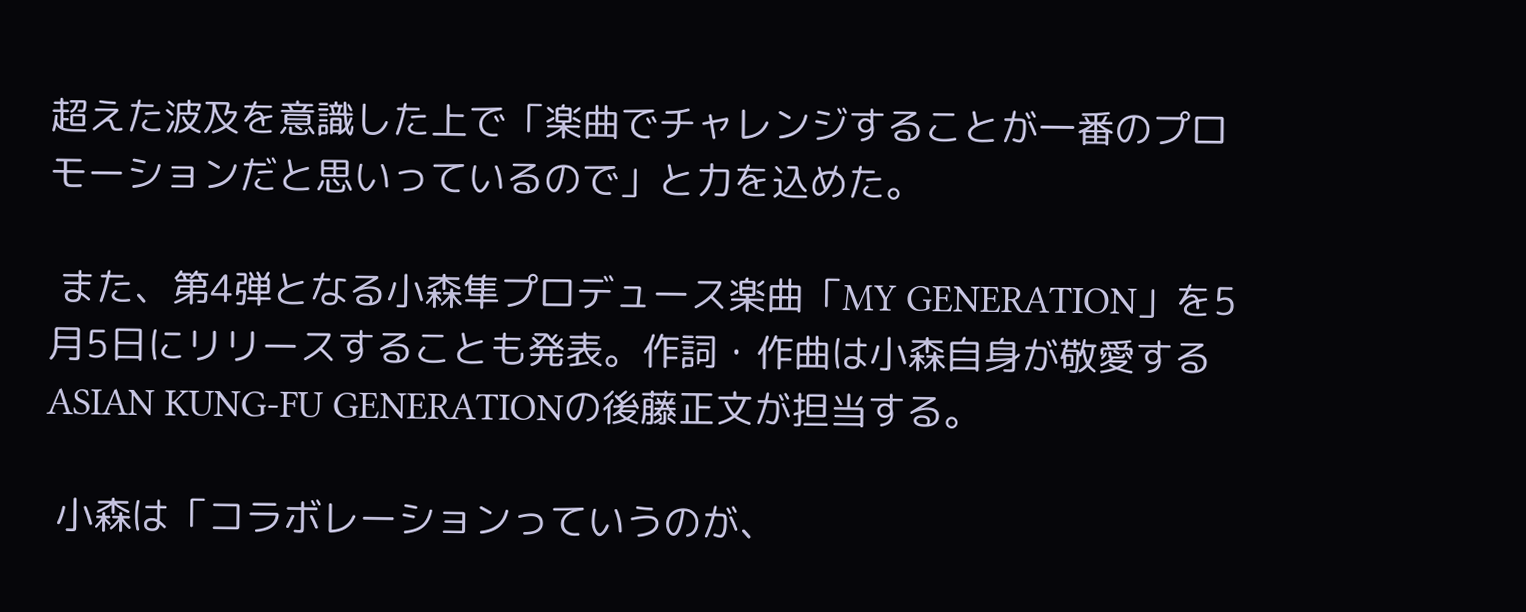超えた波及を意識した上で「楽曲でチャレンジすることが一番のプロモーションだと思いっているので」と力を込めた。

 また、第4弾となる小森隼プロデュース楽曲「MY GENERATION」を5月5日にリリースすることも発表。作詞・作曲は小森自身が敬愛するASIAN KUNG-FU GENERATIONの後藤正文が担当する。

 小森は「コラボレーションっていうのが、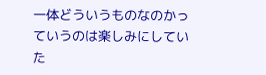一体どういうものなのかっていうのは楽しみにしていた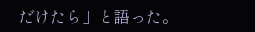だけたら」と語った。